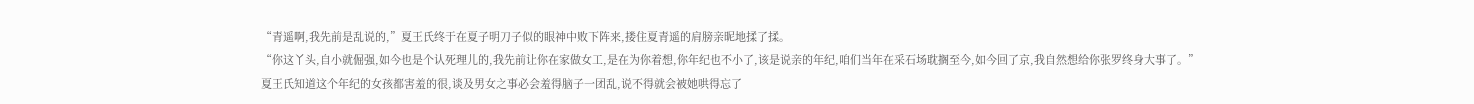“青遥啊,我先前是乱说的,”夏王氏终于在夏子明刀子似的眼神中败下阵来,搂住夏青遥的肩膀亲昵地揉了揉。
“你这丫头,自小就倔强,如今也是个认死理儿的,我先前让你在家做女工,是在为你着想,你年纪也不小了,该是说亲的年纪,咱们当年在采石场耽搁至今,如今回了京,我自然想给你张罗终身大事了。”
夏王氏知道这个年纪的女孩都害羞的很,谈及男女之事必会羞得脑子一团乱,说不得就会被她哄得忘了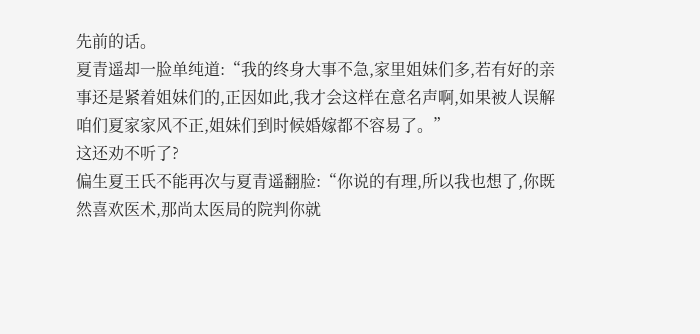先前的话。
夏青遥却一脸单纯道:“我的终身大事不急,家里姐妹们多,若有好的亲事还是紧着姐妹们的,正因如此,我才会这样在意名声啊,如果被人误解咱们夏家家风不正,姐妹们到时候婚嫁都不容易了。”
这还劝不听了?
偏生夏王氏不能再次与夏青遥翻脸:“你说的有理,所以我也想了,你既然喜欢医术,那尚太医局的院判你就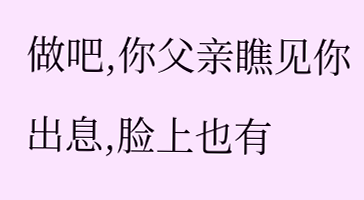做吧,你父亲瞧见你出息,脸上也有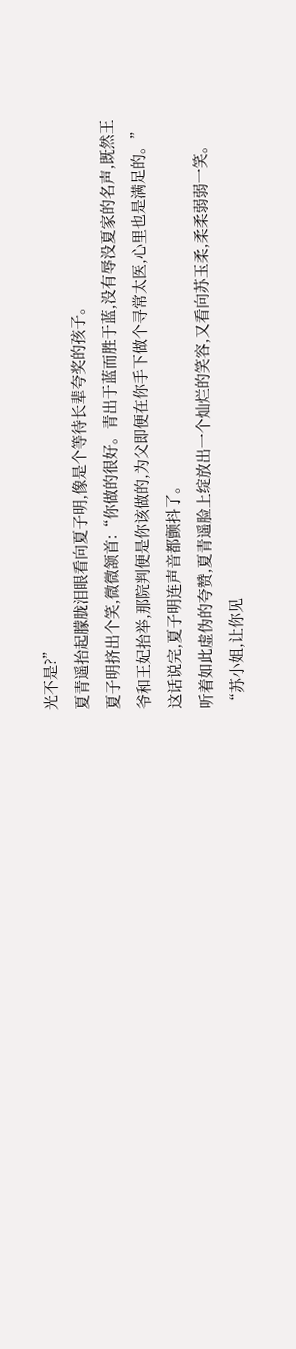光不是?”
夏青遥抬起朦胧泪眼看向夏子明,像是个等待长辈夸奖的孩子。
夏子明挤出个笑,微微颔首:“你做的很好。青出于蓝而胜于蓝,没有辱没夏家的名声,既然王爷和王妃抬举,那院判便是你该做的,为父即便在你手下做个寻常太医,心里也是满足的。”
这话说完,夏子明连声音都颤抖了。
听着如此虚伪的夸赞,夏青遥脸上绽放出一个灿烂的笑容,又看向苏玉柔,柔柔弱弱一笑。
“苏小姐,让你见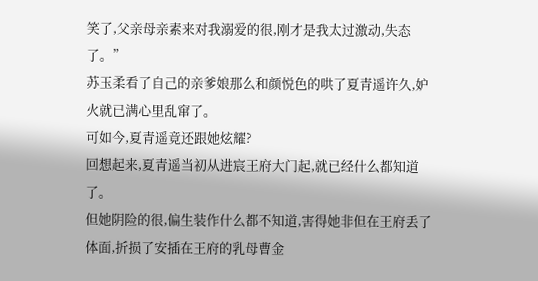笑了,父亲母亲素来对我溺爱的很,刚才是我太过激动,失态了。”
苏玉柔看了自己的亲爹娘那么和颜悦色的哄了夏青遥许久,妒火就已满心里乱窜了。
可如今,夏青遥竟还跟她炫耀?
回想起来,夏青遥当初从进宸王府大门起,就已经什么都知道了。
但她阴险的很,偏生装作什么都不知道,害得她非但在王府丢了体面,折损了安插在王府的乳母曹金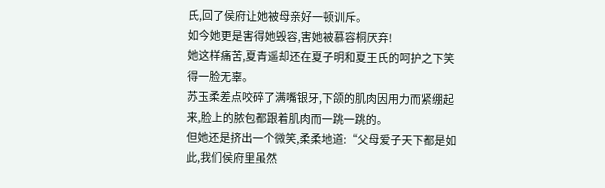氏,回了侯府让她被母亲好一顿训斥。
如今她更是害得她毁容,害她被慕容桐厌弃!
她这样痛苦,夏青遥却还在夏子明和夏王氏的呵护之下笑得一脸无辜。
苏玉柔差点咬碎了满嘴银牙,下颌的肌肉因用力而紧绷起来,脸上的脓包都跟着肌肉而一跳一跳的。
但她还是挤出一个微笑,柔柔地道:“父母爱子天下都是如此,我们侯府里虽然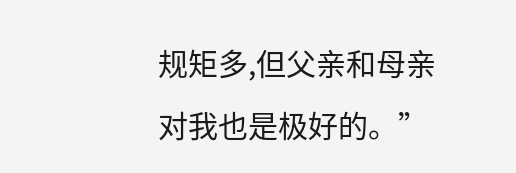规矩多,但父亲和母亲对我也是极好的。”